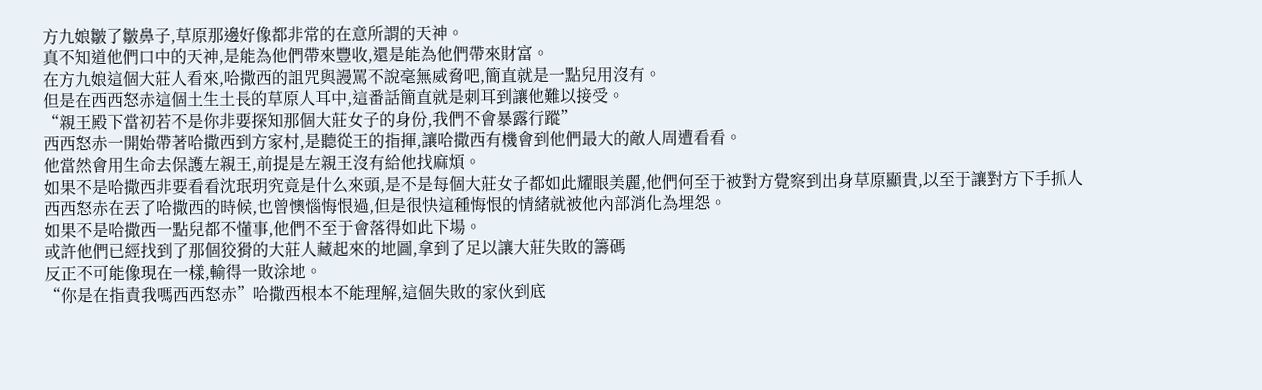方九娘皺了皺鼻子,草原那邊好像都非常的在意所謂的天神。
真不知道他們口中的天神,是能為他們帶來豐收,還是能為他們帶來財富。
在方九娘這個大莊人看來,哈撒西的詛咒與謾罵不說毫無威脅吧,簡直就是一點兒用沒有。
但是在西西怒赤這個土生土長的草原人耳中,這番話簡直就是刺耳到讓他難以接受。
“親王殿下當初若不是你非要探知那個大莊女子的身份,我們不會暴露行蹤”
西西怒赤一開始帶著哈撒西到方家村,是聽從王的指揮,讓哈撒西有機會到他們最大的敵人周遭看看。
他當然會用生命去保護左親王,前提是左親王沒有給他找麻煩。
如果不是哈撒西非要看看沈珉玥究竟是什么來頭,是不是每個大莊女子都如此耀眼美麗,他們何至于被對方覺察到出身草原顯貴,以至于讓對方下手抓人
西西怒赤在丟了哈撒西的時候,也曾懊惱悔恨過,但是很快這種悔恨的情緒就被他內部消化為埋怨。
如果不是哈撒西一點兒都不懂事,他們不至于會落得如此下場。
或許他們已經找到了那個狡猾的大莊人藏起來的地圖,拿到了足以讓大莊失敗的籌碼
反正不可能像現在一樣,輸得一敗涂地。
“你是在指責我嗎西西怒赤”哈撒西根本不能理解,這個失敗的家伙到底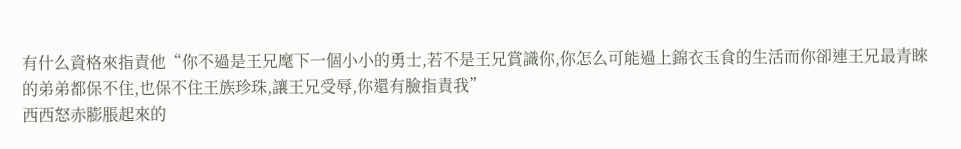有什么資格來指責他“你不過是王兄麾下一個小小的勇士,若不是王兄賞識你,你怎么可能過上錦衣玉食的生活而你卻連王兄最青睞的弟弟都保不住,也保不住王族珍珠,讓王兄受辱,你還有臉指責我”
西西怒赤膨脹起來的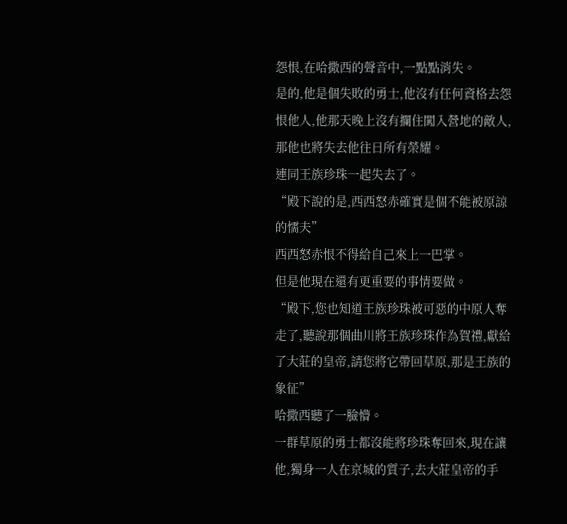怨恨,在哈撒西的聲音中,一點點消失。
是的,他是個失敗的勇士,他沒有任何資格去怨恨他人,他那天晚上沒有攔住闖入營地的敵人,那他也將失去他往日所有榮耀。
連同王族珍珠一起失去了。
“殿下說的是,西西怒赤確實是個不能被原諒的懦夫”
西西怒赤恨不得給自己來上一巴掌。
但是他現在還有更重要的事情要做。
“殿下,您也知道王族珍珠被可惡的中原人奪走了,聽說那個曲川將王族珍珠作為賀禮,獻給了大莊的皇帝,請您將它帶回草原,那是王族的象征”
哈撒西聽了一臉懵。
一群草原的勇士都沒能將珍珠奪回來,現在讓他,獨身一人在京城的質子,去大莊皇帝的手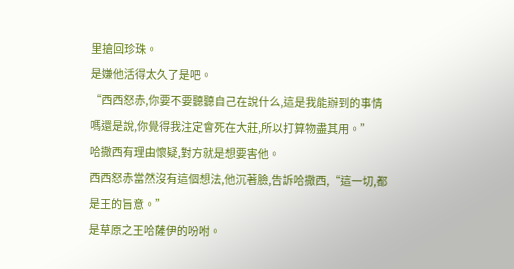里搶回珍珠。
是嫌他活得太久了是吧。
“西西怒赤,你要不要聽聽自己在說什么,這是我能辦到的事情嗎還是說,你覺得我注定會死在大莊,所以打算物盡其用。”
哈撒西有理由懷疑,對方就是想要害他。
西西怒赤當然沒有這個想法,他沉著臉,告訴哈撒西,“這一切,都是王的旨意。”
是草原之王哈薩伊的吩咐。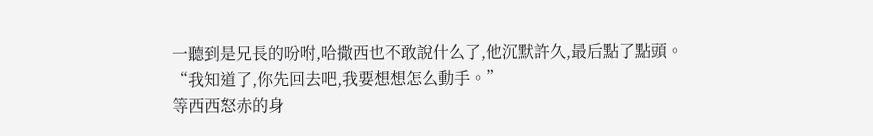一聽到是兄長的吩咐,哈撒西也不敢說什么了,他沉默許久,最后點了點頭。
“我知道了,你先回去吧,我要想想怎么動手。”
等西西怒赤的身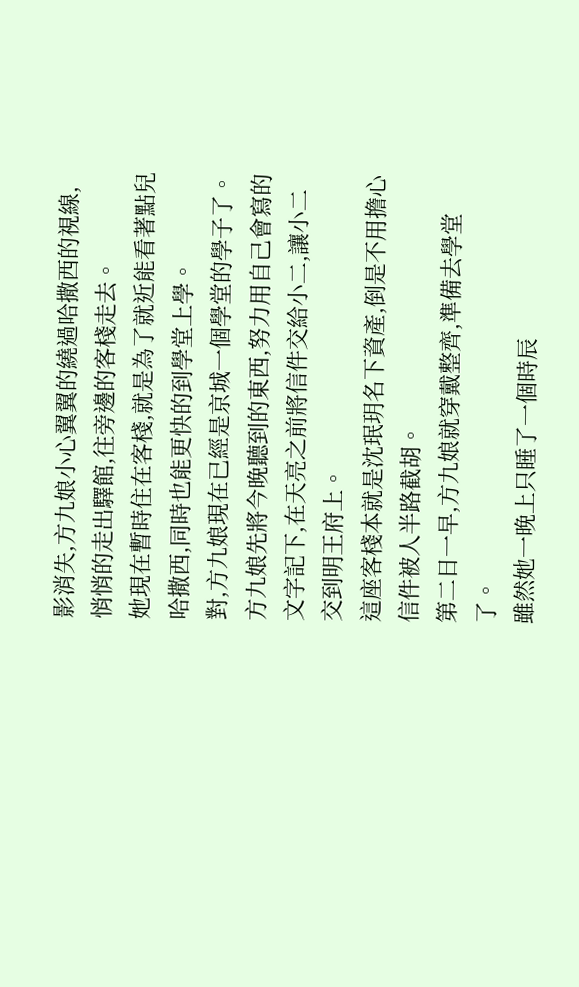影消失,方九娘小心翼翼的繞過哈撒西的視線,悄悄的走出驛館,往旁邊的客棧走去。
她現在暫時住在客棧,就是為了就近能看著點兒哈撒西,同時也能更快的到學堂上學。
對,方九娘現在已經是京城一個學堂的學子了。
方九娘先將今晚聽到的東西,努力用自己會寫的文字記下,在天亮之前將信件交給小二,讓小二交到明王府上。
這座客棧本就是沈珉玥名下資產,倒是不用擔心信件被人半路截胡。
第二日一早,方九娘就穿戴整齊,準備去學堂了。
雖然她一晚上只睡了一個時辰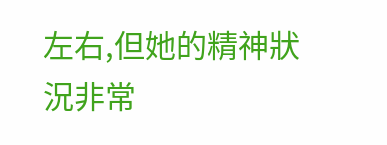左右,但她的精神狀況非常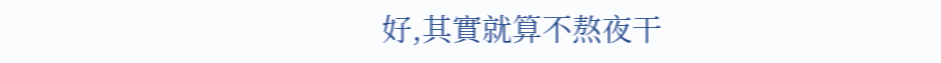好,其實就算不熬夜干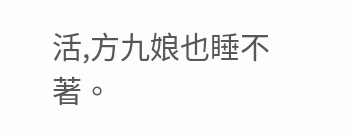活,方九娘也睡不著。